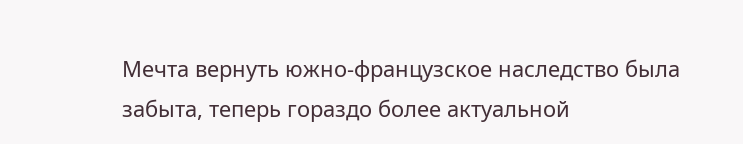Мечта вернуть южно-французское наследство была забыта, теперь гораздо более актуальной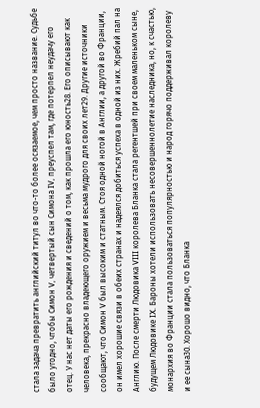стала задача превратить английский титул во что-то более осязаемое, чем просто название. Судьбе было угодно, чтобы Симон V, четвертый сын Симона IV, преуспел там, где потерпел неудачу его отец. У нас нет даты его рождения и сведений о том, как прошла его юность28. Его описывают как человека, прекрасно владеющего оружием и весьма мудрого для своих лет29. Другие источники сообщают, что Симон V был высоким и статным. Стоя одной ногой в Англии, а другой во Франции, он имел хорошие связи в обеих странах и надеялся добиться успеха в одной из них. Жребий пал на Англию. После смерти Людовика VIII королева Бланка стала регентшей при своем маленьком сыне, будущем Людовике IX. Бароны хотели использовать несовершеннолетие наследника, но, к счастью, монархия во Франции стала пользоваться популярностью и народ горячо поддерживал королеву и ее сына30. Хорошо видно, что Бланка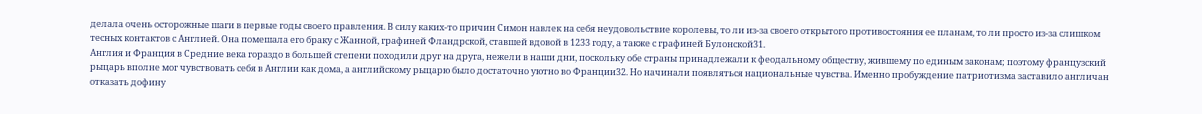делала очень осторожные шаги в первые годы своего правления. В силу каких-то причин Симон навлек на себя неудовольствие королевы, то ли из-за своего открытого противостояния ее планам, то ли просто из-за слишком тесных контактов с Англией. Она помешала его браку с Жанной, графиней Фландрской, ставшей вдовой в 1233 году, а также с графиней Булонской31.
Англия и Франция в Средние века гораздо в большей степени походили друг на друга, нежели в наши дни, поскольку обе страны принадлежали к феодальному обществу, жившему по единым законам; поэтому французский рыцарь вполне мог чувствовать себя в Англии как дома, а английскому рыцарю было достаточно уютно во Франции32. Но начинали появляться национальные чувства. Именно пробуждение патриотизма заставило англичан отказать дофину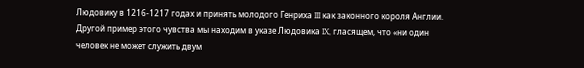Людовику в 1216-1217 годах и принять молодого Генриха III как законного короля Англии. Другой пример этого чувства мы находим в указе Людовика IX, гласящем, что «ни один человек не может служить двум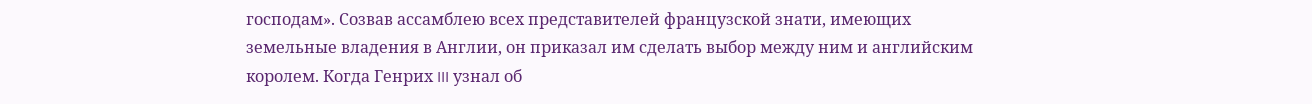господам». Созвав ассамблею всех представителей французской знати, имеющих земельные владения в Англии, он приказал им сделать выбор между ним и английским королем. Когда Генрих III узнал об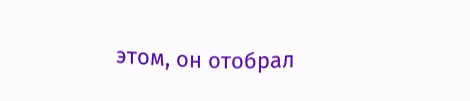этом, он отобрал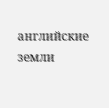английские земли